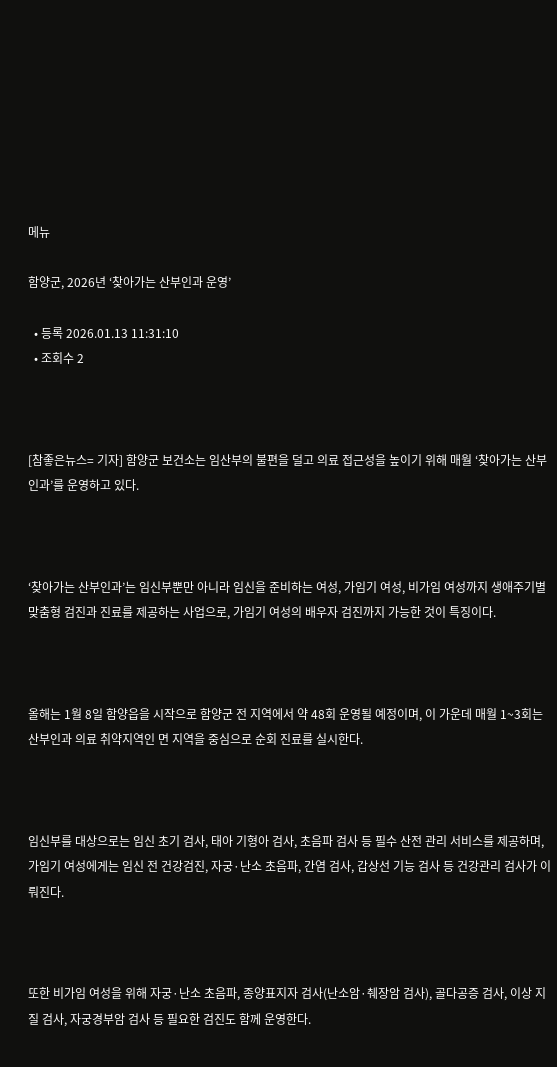메뉴

함양군, 2026년 ‘찾아가는 산부인과 운영’

  • 등록 2026.01.13 11:31:10
  • 조회수 2



[참좋은뉴스= 기자] 함양군 보건소는 임산부의 불편을 덜고 의료 접근성을 높이기 위해 매월 ‘찾아가는 산부인과’를 운영하고 있다.



‘찾아가는 산부인과’는 임신부뿐만 아니라 임신을 준비하는 여성, 가임기 여성, 비가임 여성까지 생애주기별 맞춤형 검진과 진료를 제공하는 사업으로, 가임기 여성의 배우자 검진까지 가능한 것이 특징이다.



올해는 1월 8일 함양읍을 시작으로 함양군 전 지역에서 약 48회 운영될 예정이며, 이 가운데 매월 1~3회는 산부인과 의료 취약지역인 면 지역을 중심으로 순회 진료를 실시한다.



임신부를 대상으로는 임신 초기 검사, 태아 기형아 검사, 초음파 검사 등 필수 산전 관리 서비스를 제공하며, 가임기 여성에게는 임신 전 건강검진, 자궁·난소 초음파, 간염 검사, 갑상선 기능 검사 등 건강관리 검사가 이뤄진다.



또한 비가임 여성을 위해 자궁·난소 초음파, 종양표지자 검사(난소암·췌장암 검사), 골다공증 검사, 이상 지질 검사, 자궁경부암 검사 등 필요한 검진도 함께 운영한다.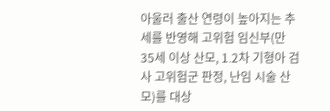아울러 출산 연령이 높아지는 추세를 반영해 고위험 임신부(만 35세 이상 산모, 1․2차 기형아 검사 고위험군 판정, 난임 시술 산모)를 대상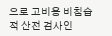으로 고비용 비침습적 산전 검사인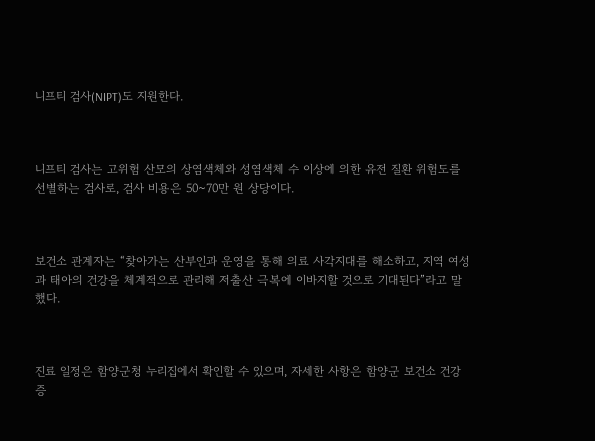니프티 검사(NIPT)도 지원한다.



니프티 검사는 고위험 산모의 상염색체와 성염색체 수 이상에 의한 유전 질환 위험도를 선별하는 검사로, 검사 비용은 50~70만 원 상당이다.



보건소 관계자는 “찾아가는 산부인과 운영을 통해 의료 사각지대를 해소하고, 지역 여성과 태아의 건강을 체계적으로 관리해 저출산 극복에 이바지할 것으로 기대된다”라고 말했다.



진료 일정은 함양군청 누리집에서 확인할 수 있으며, 자세한 사항은 함양군 보건소 건강증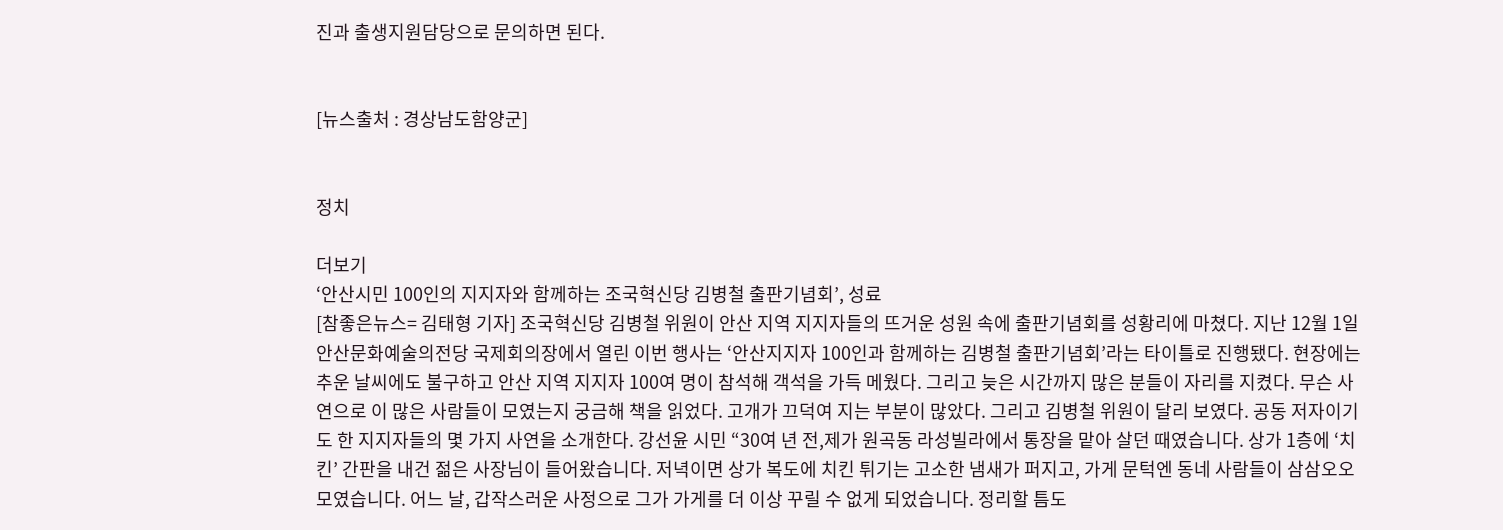진과 출생지원담당으로 문의하면 된다.


[뉴스출처 : 경상남도함양군]


정치

더보기
‘안산시민 100인의 지지자와 함께하는 조국혁신당 김병철 출판기념회’, 성료
[참좋은뉴스= 김태형 기자] 조국혁신당 김병철 위원이 안산 지역 지지자들의 뜨거운 성원 속에 출판기념회를 성황리에 마쳤다. 지난 12월 1일 안산문화예술의전당 국제회의장에서 열린 이번 행사는 ‘안산지지자 100인과 함께하는 김병철 출판기념회’라는 타이틀로 진행됐다. 현장에는 추운 날씨에도 불구하고 안산 지역 지지자 100여 명이 참석해 객석을 가득 메웠다. 그리고 늦은 시간까지 많은 분들이 자리를 지켰다. 무슨 사연으로 이 많은 사람들이 모였는지 궁금해 책을 읽었다. 고개가 끄덕여 지는 부분이 많았다. 그리고 김병철 위원이 달리 보였다. 공동 저자이기도 한 지지자들의 몇 가지 사연을 소개한다. 강선윤 시민 “30여 년 전,제가 원곡동 라성빌라에서 통장을 맡아 살던 때였습니다. 상가 1층에 ‘치킨’ 간판을 내건 젊은 사장님이 들어왔습니다. 저녁이면 상가 복도에 치킨 튀기는 고소한 냄새가 퍼지고, 가게 문턱엔 동네 사람들이 삼삼오오 모였습니다. 어느 날, 갑작스러운 사정으로 그가 가게를 더 이상 꾸릴 수 없게 되었습니다. 정리할 틈도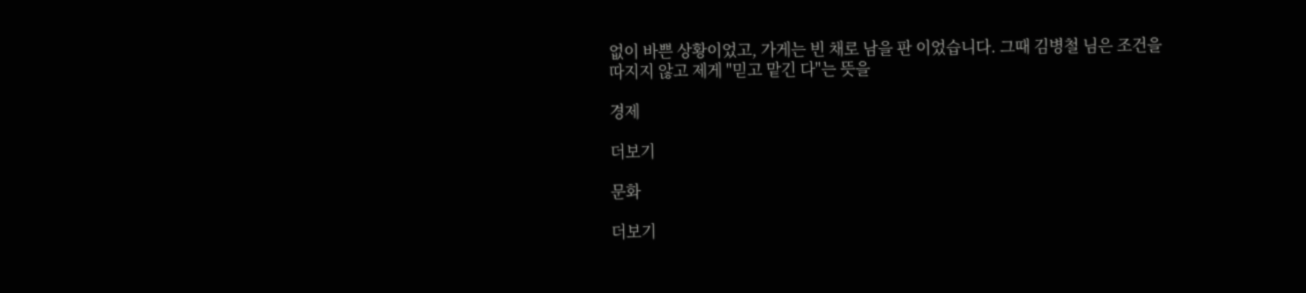없이 바쁜 상황이었고, 가게는 빈 채로 남을 판 이었습니다. 그때 김병철 님은 조건을 따지지 않고 제게 "믿고 맡긴 다"는 뜻을

경제

더보기

문화

더보기